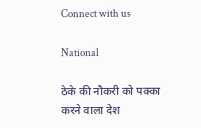Connect with us

National

ठेके की नौकरी को पक्का करने वाला देश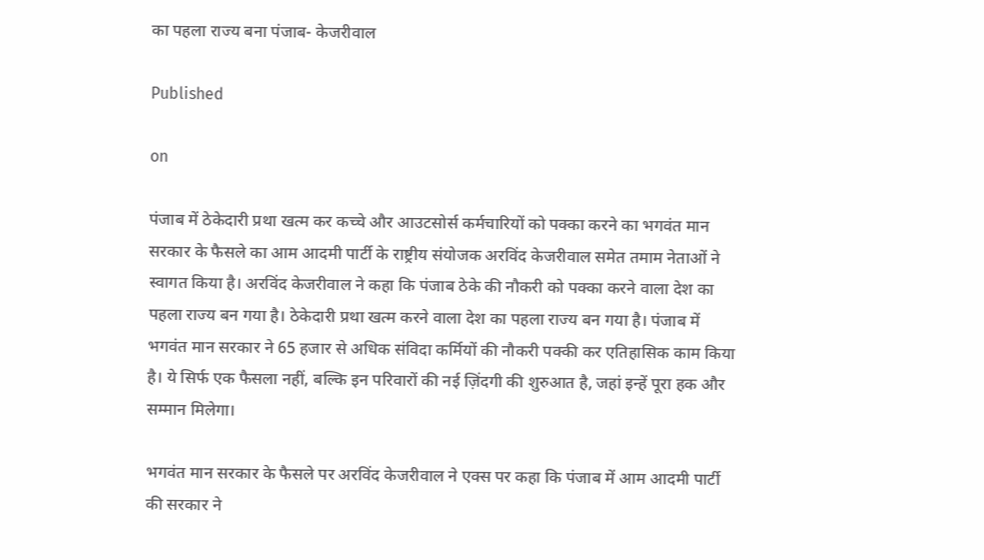का पहला राज्य बना पंजाब- केजरीवाल

Published

on

पंजाब में ठेकेदारी प्रथा खत्म कर कच्चे और आउटसोर्स कर्मचारियों को पक्का करने का भगवंत मान सरकार के फैसले का आम आदमी पार्टी के राष्ट्रीय संयोजक अरविंद केजरीवाल समेत तमाम नेताओं ने स्वागत किया है। अरविंद केजरीवाल ने कहा कि पंजाब ठेके की नौकरी को पक्का करने वाला देश का पहला राज्य बन गया है। ठेकेदारी प्रथा खत्म करने वाला देश का पहला राज्य बन गया है। पंजाब में भगवंत मान सरकार ने 65 हजार से अधिक संविदा कर्मियों की नौकरी पक्की कर एतिहासिक काम किया है। ये सिर्फ एक फैसला नहीं, बल्कि इन परिवारों की नई ज़िंदगी की शुरुआत है, जहां इन्हें पूरा हक और सम्मान मिलेगा।

भगवंत मान सरकार के फैसले पर अरविंद केजरीवाल ने एक्स पर कहा कि पंजाब में आम आदमी पार्टी की सरकार ने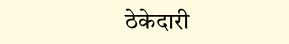ठेकेदारी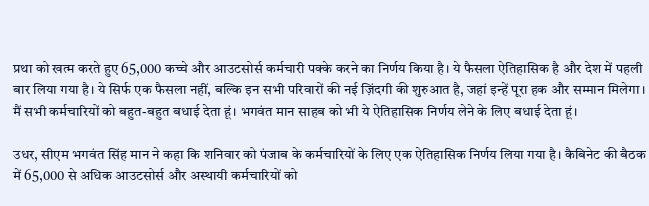प्रथा को खत्म करते हुए 65,000 कच्चे और आउटसोर्स कर्मचारी पक्के करने का निर्णय किया है। ये फैसला ऐतिहासिक है और देश में पहली बार लिया गया है। ये सिर्फ एक फैसला नहीं, बल्कि इन सभी परिवारों की नई ज़िंदगी की शुरुआत है, जहां इन्हें पूरा हक और सम्मान मिलेगा। मैं सभी कर्मचारियों को बहुत-बहुत बधाई देता हूं। भगवंत मान साहब को भी ये ऐतिहासिक निर्णय लेने के लिए बधाई देता हूं।

उधर, सीएम भगवंत सिंह मान ने कहा कि शनिवार को पंजाब के कर्मचारियों के लिए एक ऐतिहासिक निर्णय लिया गया है। कैबिनेट की बैठक में 65,000 से अधिक आउटसोर्स और अस्थायी कर्मचारियों को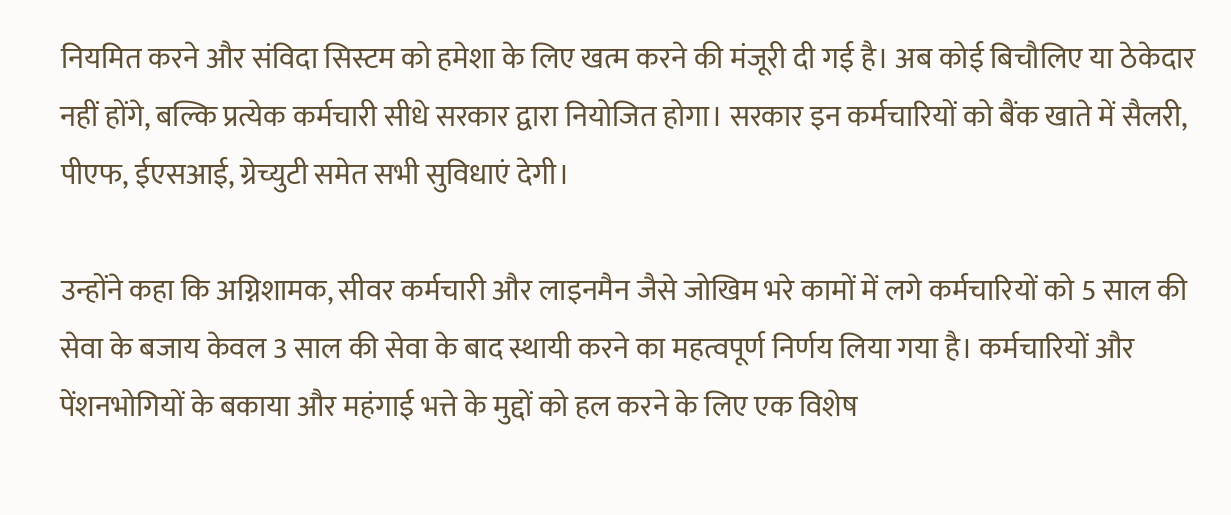नियमित करने और संविदा सिस्टम को हमेशा के लिए खत्म करने की मंजूरी दी गई है। अब कोई बिचौलिए या ठेकेदार नहीं होंगे, बल्कि प्रत्येक कर्मचारी सीधे सरकार द्वारा नियोजित होगा। सरकार इन कर्मचारियों को बैंक खाते में सैलरी, पीएफ, ईएसआई, ग्रेच्युटी समेत सभी सुविधाएं देगी।

उन्होंने कहा कि अग्निशामक, सीवर कर्मचारी और लाइनमैन जैसे जोखिम भरे कामों में लगे कर्मचारियों को 5 साल की सेवा के बजाय केवल 3 साल की सेवा के बाद स्थायी करने का महत्वपूर्ण निर्णय लिया गया है। कर्मचारियों और पेंशनभोगियों के बकाया और महंगाई भत्ते के मुद्दों को हल करने के लिए एक विशेष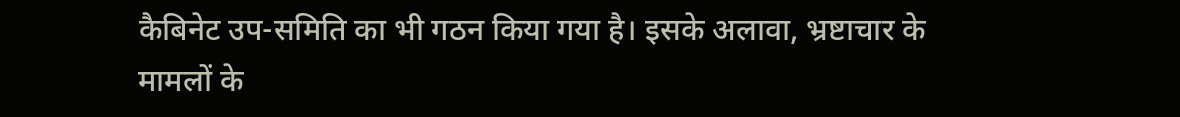कैबिनेट उप-समिति का भी गठन किया गया है। इसके अलावा, भ्रष्टाचार के मामलों के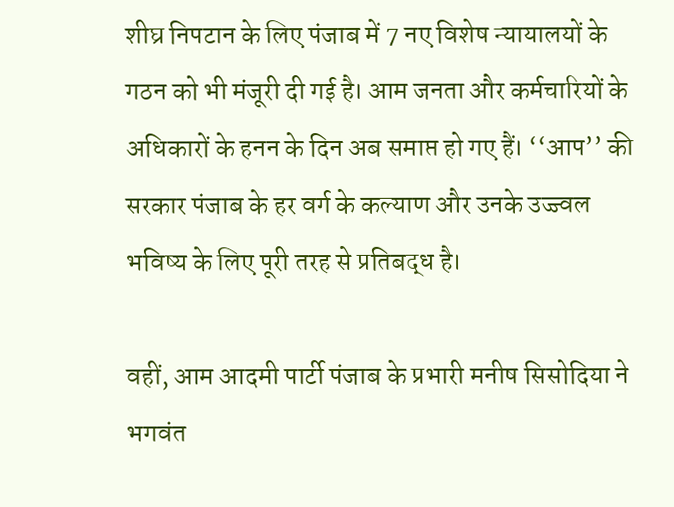शीघ्र निपटान के लिए पंजाब में 7 नए विशेष न्यायालयों के गठन को भी मंजूरी दी गई है। आम जनता और कर्मचारियों के अधिकारों के हनन के दिन अब समाप्त हो गए हैं। ‘‘आप’’ की सरकार पंजाब के हर वर्ग के कल्याण और उनके उज्ज्वल भविष्य के लिए पूरी तरह से प्रतिबद्ध है।

वहीं, आम आदमी पार्टी पंजाब के प्रभारी मनीष सिसोदिया ने भगवंत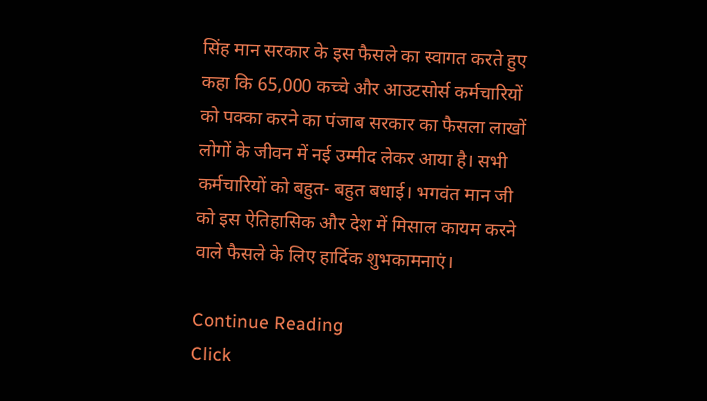सिंह मान सरकार के इस फैसले का स्वागत करते हुए कहा कि 65,000 कच्चे और आउटसोर्स कर्मचारियों को पक्का करने का पंजाब सरकार का फैसला लाखों लोगों के जीवन में नई उम्मीद लेकर आया है। सभी कर्मचारियों को बहुत- बहुत बधाई। भगवंत मान जी को इस ऐतिहासिक और देश में मिसाल कायम करने वाले फैसले के लिए हार्दिक शुभकामनाएं।

Continue Reading
Click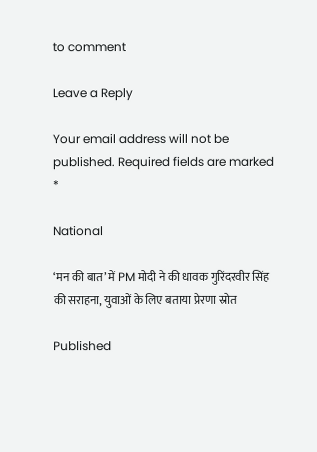to comment

Leave a Reply

Your email address will not be published. Required fields are marked *

National

‘मन की बात’ में PM मोदी ने की धावक गुरिंदरवीर सिंह की सराहना, युवाओं के लिए बताया प्रेरणा स्रोत

Published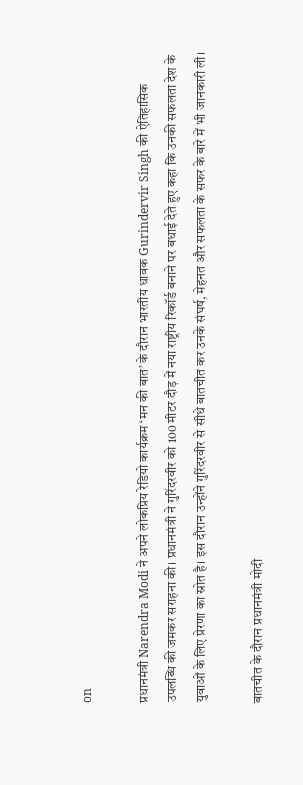on

प्रधानमंत्री Narendra Modi ने अपने लोकप्रिय रेडियो कार्यक्रम ‘मन की बात’ के दौरान भारतीय धावक Gurindervir Singh की ऐतिहासिक उपलब्धि की जमकर सराहना की। प्रधानमंत्री ने गुरिंदरवीर को 100 मीटर दौड़ में नया राष्ट्रीय रिकॉर्ड बनाने पर बधाई देते हुए कहा कि उनकी सफलता देश के युवाओं के लिए प्रेरणा का स्रोत है। इस दौरान उन्होंने गुरिंदरवीर से सीधे बातचीत कर उनके संघर्ष, मेहनत और सफलता के सफर के बारे में भी जानकारी ली।

बातचीत के दौरान प्रधानमंत्री मोदी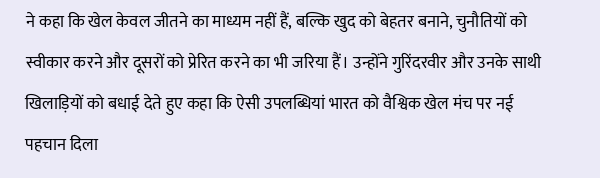ने कहा कि खेल केवल जीतने का माध्यम नहीं हैं, बल्कि खुद को बेहतर बनाने, चुनौतियों को स्वीकार करने और दूसरों को प्रेरित करने का भी जरिया हैं। उन्होंने गुरिंदरवीर और उनके साथी खिलाड़ियों को बधाई देते हुए कहा कि ऐसी उपलब्धियां भारत को वैश्विक खेल मंच पर नई पहचान दिला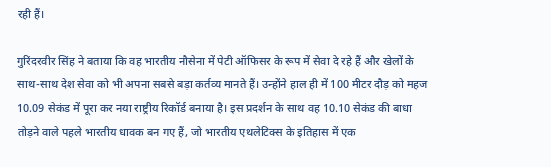रही हैं।

गुरिंदरवीर सिंह ने बताया कि वह भारतीय नौसेना में पेटी ऑफिसर के रूप में सेवा दे रहे हैं और खेलों के साथ-साथ देश सेवा को भी अपना सबसे बड़ा कर्तव्य मानते हैं। उन्होंने हाल ही में 100 मीटर दौड़ को महज 10.09 सेकंड में पूरा कर नया राष्ट्रीय रिकॉर्ड बनाया है। इस प्रदर्शन के साथ वह 10.10 सेकंड की बाधा तोड़ने वाले पहले भारतीय धावक बन गए हैं, जो भारतीय एथलेटिक्स के इतिहास में एक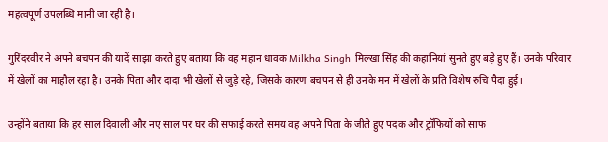महत्वपूर्ण उपलब्धि मानी जा रही है।

गुरिंदरवीर ने अपने बचपन की यादें साझा करते हुए बताया कि वह महान धावक Milkha Singh मिल्खा सिंह की कहानियां सुनते हुए बड़े हुए हैं। उनके परिवार में खेलों का माहौल रहा है। उनके पिता और दादा भी खेलों से जुड़े रहे, जिसके कारण बचपन से ही उनके मन में खेलों के प्रति विशेष रुचि पैदा हुई।

उन्होंने बताया कि हर साल दिवाली और नए साल पर घर की सफाई करते समय वह अपने पिता के जीते हुए पदक और ट्रॉफियों को साफ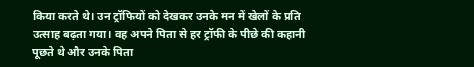किया करते थे। उन ट्रॉफियों को देखकर उनके मन में खेलों के प्रति उत्साह बढ़ता गया। वह अपने पिता से हर ट्रॉफी के पीछे की कहानी पूछते थे और उनके पिता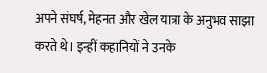अपने संघर्ष, मेहनत और खेल यात्रा के अनुभव साझा करते थे। इन्हीं कहानियों ने उनके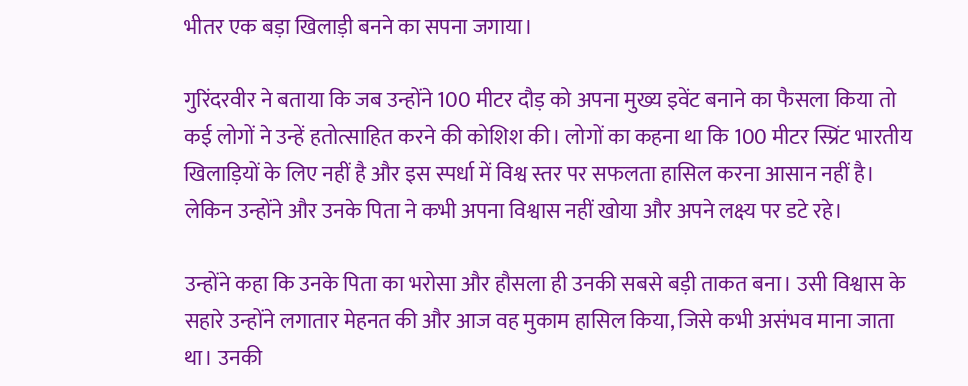भीतर एक बड़ा खिलाड़ी बनने का सपना जगाया।

गुरिंदरवीर ने बताया कि जब उन्होंने 100 मीटर दौड़ को अपना मुख्य इवेंट बनाने का फैसला किया तो कई लोगों ने उन्हें हतोत्साहित करने की कोशिश की। लोगों का कहना था कि 100 मीटर स्प्रिंट भारतीय खिलाड़ियों के लिए नहीं है और इस स्पर्धा में विश्व स्तर पर सफलता हासिल करना आसान नहीं है। लेकिन उन्होंने और उनके पिता ने कभी अपना विश्वास नहीं खोया और अपने लक्ष्य पर डटे रहे।

उन्होंने कहा कि उनके पिता का भरोसा और हौसला ही उनकी सबसे बड़ी ताकत बना। उसी विश्वास के सहारे उन्होंने लगातार मेहनत की और आज वह मुकाम हासिल किया, जिसे कभी असंभव माना जाता था। उनकी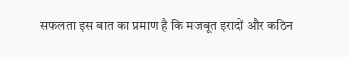सफलता इस बात का प्रमाण है कि मजबूत इरादों और कठिन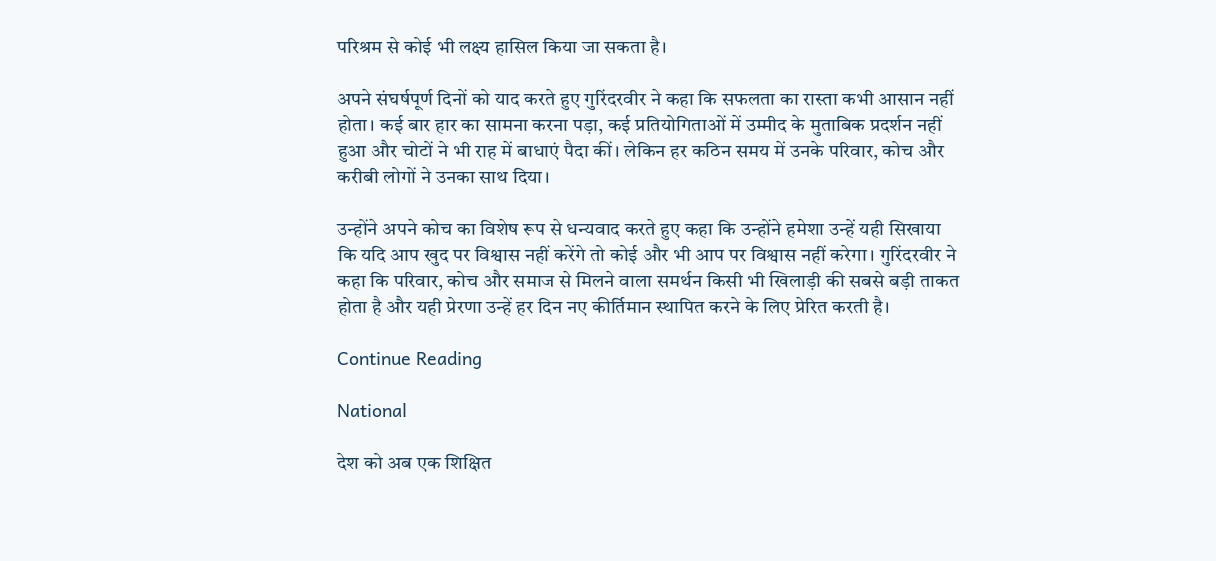परिश्रम से कोई भी लक्ष्य हासिल किया जा सकता है।

अपने संघर्षपूर्ण दिनों को याद करते हुए गुरिंदरवीर ने कहा कि सफलता का रास्ता कभी आसान नहीं होता। कई बार हार का सामना करना पड़ा, कई प्रतियोगिताओं में उम्मीद के मुताबिक प्रदर्शन नहीं हुआ और चोटों ने भी राह में बाधाएं पैदा कीं। लेकिन हर कठिन समय में उनके परिवार, कोच और करीबी लोगों ने उनका साथ दिया।

उन्होंने अपने कोच का विशेष रूप से धन्यवाद करते हुए कहा कि उन्होंने हमेशा उन्हें यही सिखाया कि यदि आप खुद पर विश्वास नहीं करेंगे तो कोई और भी आप पर विश्वास नहीं करेगा। गुरिंदरवीर ने कहा कि परिवार, कोच और समाज से मिलने वाला समर्थन किसी भी खिलाड़ी की सबसे बड़ी ताकत होता है और यही प्रेरणा उन्हें हर दिन नए कीर्तिमान स्थापित करने के लिए प्रेरित करती है।

Continue Reading

National

देश को अब एक शिक्षित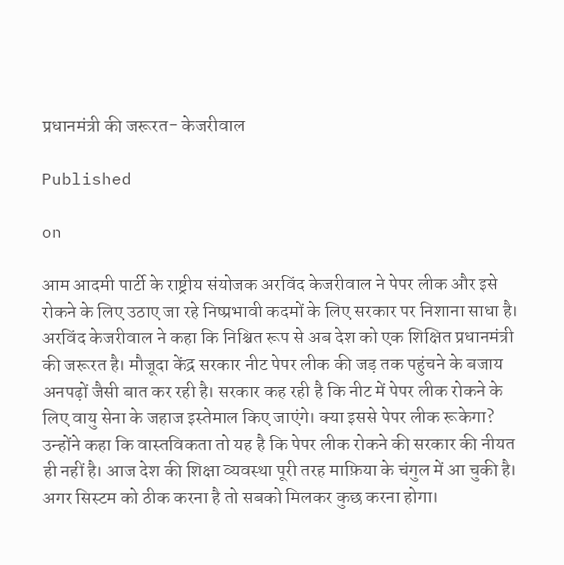प्रधानमंत्री की जरूरत- केजरीवाल

Published

on

आम आदमी पार्टी के राष्ट्रीय संयोजक अरविंद केजरीवाल ने पेपर लीक और इसे रोकने के लिए उठाए जा रहे निष्प्रभावी कदमों के लिए सरकार पर निशाना साधा है। अरविंद केजरीवाल ने कहा कि निश्चित रूप से अब देश को एक शिक्षित प्रधानमंत्री की जरूरत है। मौजूदा केंद्र सरकार नीट पेपर लीक की जड़ तक पहुंचने के बजाय अनपढ़ों जैसी बात कर रही है। सरकार कह रही है कि नीट में पेपर लीक रोकने के लिए वायु सेना के जहाज इस्तेमाल किए जाएंगे। क्या इससे पेपर लीक रूकेगा? उन्होंने कहा कि वास्तविकता तो यह है कि पेपर लीक रोकने की सरकार की नीयत ही नहीं है। आज देश की शिक्षा व्यवस्था पूरी तरह माफ़िया के चंगुल में आ चुकी है। अगर सिस्टम को ठीक करना है तो सबको मिलकर कुछ करना होगा।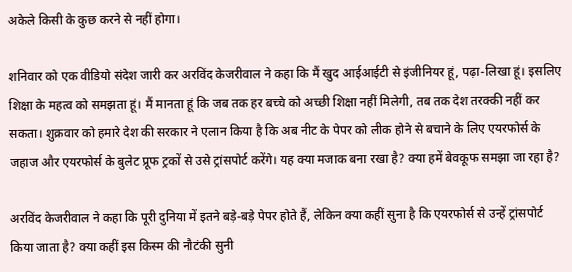अकेले किसी के कुछ करने से नहीं होगा।

शनिवार को एक वीडियो संदेश जारी कर अरविंद केजरीवाल ने कहा कि मैं खुद आईआईटी से इंजीनियर हूं, पढ़ा-लिखा हूं। इसलिए शिक्षा के महत्व को समझता हूं। मैं मानता हूं कि जब तक हर बच्चे को अच्छी शिक्षा नहीं मिलेगी, तब तक देश तरक्की नहीं कर सकता। शुक्रवार को हमारे देश की सरकार ने एलान किया है कि अब नीट के पेपर को लीक होने से बचाने के लिए एयरफोर्स के जहाज और एयरफोर्स के बुलेट प्रूफ ट्रकों से उसे ट्रांसपोर्ट करेंगे। यह क्या मजाक बना रखा है? क्या हमें बेवकूफ समझा जा रहा है?

अरविंद केजरीवाल ने कहा कि पूरी दुनिया में इतने बड़े-बड़े पेपर होते हैं, लेकिन क्या कहीं सुना है कि एयरफोर्स से उन्हें ट्रांसपोर्ट किया जाता है? क्या कहीं इस किस्म की नौटंकी सुनी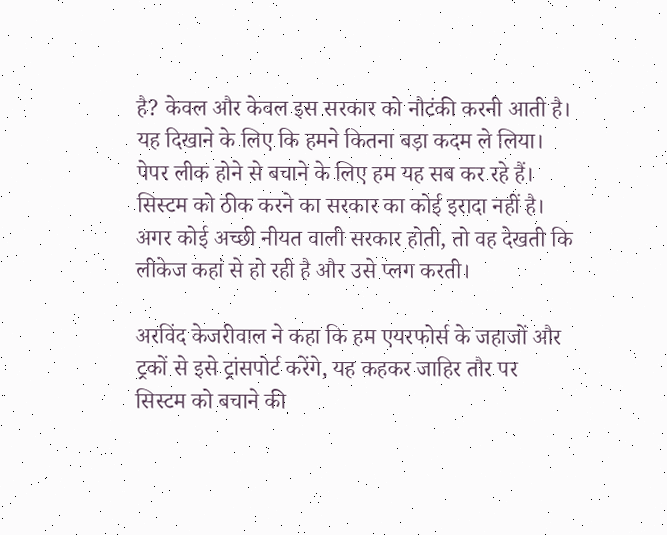है? केवल और केवल इस सरकार को नौटंकी करनी आती है। यह दिखाने के लिए कि हमने कितना बड़ा कदम ले लिया। पेपर लीक होने से बचाने के लिए हम यह सब कर रहे हैं। सिस्टम को ठीक करने का सरकार का कोई इरादा नहीं है। अगर कोई अच्छी नीयत वाली सरकार होती, तो वह देखती कि लीकेज कहां से हो रही है और उसे प्लग करती।

अरविंद केजरीवाल ने कहा कि हम एयरफोर्स के जहाजों और ट्रकों से इसे ट्रांसपोर्ट करेंगे, यह कहकर जाहिर तौर पर सिस्टम को बचाने की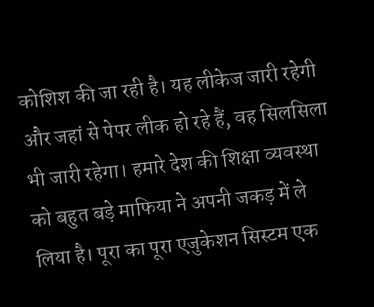कोशिश की जा रही है। यह लीकेज जारी रहेगी और जहां से पेपर लीक हो रहे हैं, वह सिलसिला भी जारी रहेगा। हमारे देश की शिक्षा व्यवस्था को बहुत बड़े माफिया ने अपनी जकड़ में ले लिया है। पूरा का पूरा एजुकेशन सिस्टम एक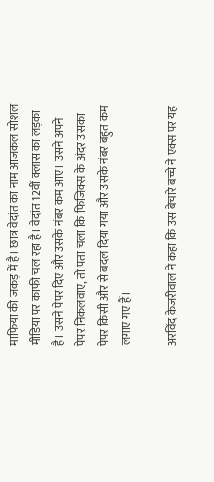माफिया की जकड़ में है। छात्र वेदांत का नाम आजकल सोशल मीडिया पर काफी चल रहा है। वेदांत 12वीं क्लास का लड़का है। उसने पेपर दिए और उसके नंबर कम आए। उसने अपने पेपर निकलवाए, तो पता चला कि फिजिक्स के अंदर उसका पेपर किसी और से बदल दिया गया और उसके नंबर बहुत कम लगाए गए हैं।

अरविंद केजरीवाल ने कहा कि उस बेचारे बच्चे ने एक्स पर यह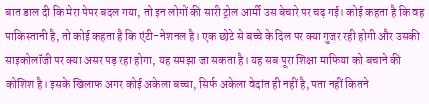बात डाल दी कि मेरा पेपर बदल गया, तो इन लोगों की सारी ट्रोल आर्मी उस बेचारे पर चढ़ गई। कोई कहता है कि वह पाकिस्तानी है, तो कोई कहता है कि एंटी-नेशनल है। एक छोटे से बच्चे के दिल पर क्या गुजर रही होगी और उसकी साइकोलॉजी पर क्या असर पड़ रहा होगा, यह समझा जा सकता है। यह सब पूरा शिक्षा माफिया को बचाने की कोशिश है। इसके खिलाफ अगर कोई अकेला बच्चा, सिर्फ अकेला वेदांत ही नहीं है, पता नहीं कितने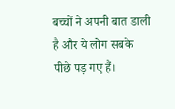बच्चों ने अपनी बात डाली है और ये लोग सबके पीछे पड़ गए हैं।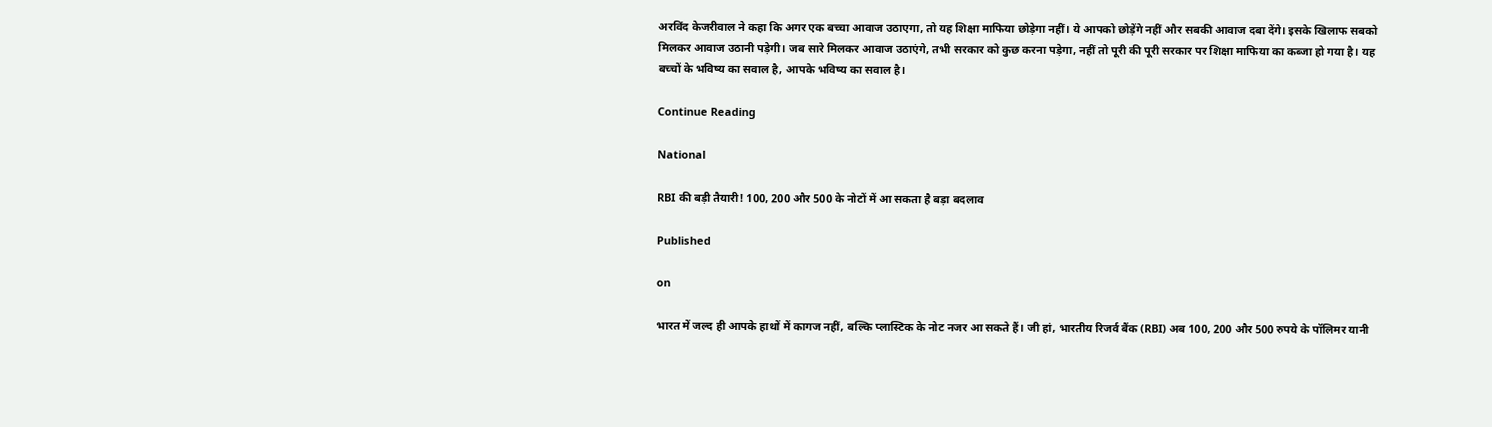अरविंद केजरीवाल ने कहा कि अगर एक बच्चा आवाज उठाएगा, तो यह शिक्षा माफिया छोड़ेगा नहीं। ये आपको छोड़ेंगे नहीं और सबकी आवाज दबा देंगे। इसके खिलाफ सबको मिलकर आवाज उठानी पड़ेगी। जब सारे मिलकर आवाज उठाएंगे, तभी सरकार को कुछ करना पड़ेगा, नहीं तो पूरी की पूरी सरकार पर शिक्षा माफिया का कब्जा हो गया है। यह बच्चों के भविष्य का सवाल है, आपके भविष्य का सवाल है।

Continue Reading

National

RBI की बड़ी तैयारी! 100, 200 और 500 के नोटों में आ सकता है बड़ा बदलाव

Published

on

भारत में जल्द ही आपके हाथों में कागज नहीं, बल्कि प्लास्टिक के नोट नजर आ सकते हैं। जी हां, भारतीय रिजर्व बैंक (RBI) अब 100, 200 और 500 रुपये के पॉलिमर यानी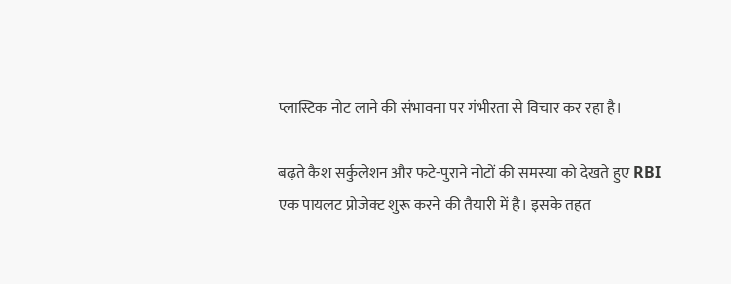प्लास्टिक नोट लाने की संभावना पर गंभीरता से विचार कर रहा है।

बढ़ते कैश सर्कुलेशन और फटे-पुराने नोटों की समस्या को देखते हुए RBI एक पायलट प्रोजेक्ट शुरू करने की तैयारी में है। इसके तहत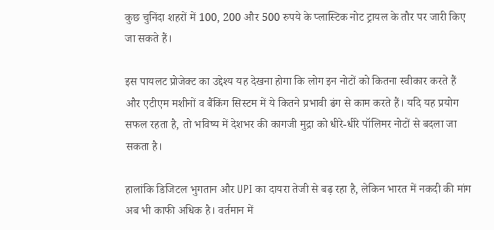कुछ चुनिंदा शहरों में 100, 200 और 500 रुपये के प्लास्टिक नोट ट्रायल के तौर पर जारी किए जा सकते हैं।

इस पायलट प्रोजेक्ट का उद्देश्य यह देखना होगा कि लोग इन नोटों को कितना स्वीकार करते हैं और एटीएम मशीनों व बैंकिंग सिस्टम में ये कितने प्रभावी ढंग से काम करते हैं। यदि यह प्रयोग सफल रहता है, तो भविष्य में देशभर की कागजी मुद्रा को धीरे-धीरे पॉलिमर नोटों से बदला जा सकता है।

हालांकि डिजिटल भुगतान और UPI का दायरा तेजी से बढ़ रहा है, लेकिन भारत में नकदी की मांग अब भी काफी अधिक है। वर्तमान में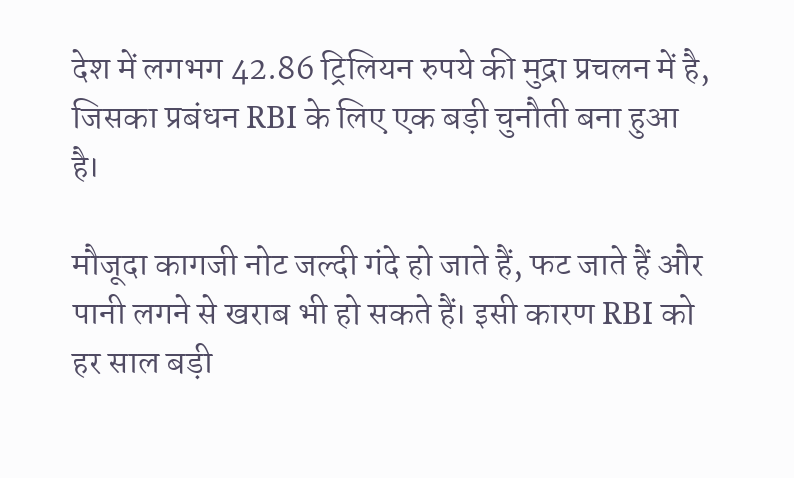देश में लगभग 42.86 ट्रिलियन रुपये की मुद्रा प्रचलन में है, जिसका प्रबंधन RBI के लिए एक बड़ी चुनौती बना हुआ है।

मौजूदा कागजी नोट जल्दी गंदे हो जाते हैं, फट जाते हैं और पानी लगने से खराब भी हो सकते हैं। इसी कारण RBI को हर साल बड़ी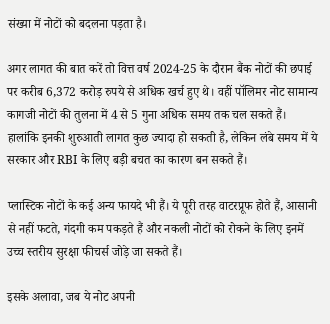संख्या में नोटों को बदलना पड़ता है।

अगर लागत की बात करें तो वित्त वर्ष 2024-25 के दौरान बैंक नोटों की छपाई पर करीब 6,372 करोड़ रुपये से अधिक खर्च हुए थे। वहीं पॉलिमर नोट सामान्य कागजी नोटों की तुलना में 4 से 5 गुना अधिक समय तक चल सकते हैं। हालांकि इनकी शुरुआती लागत कुछ ज्यादा हो सकती है, लेकिन लंबे समय में ये सरकार और RBI के लिए बड़ी बचत का कारण बन सकते हैं।

प्लास्टिक नोटों के कई अन्य फायदे भी हैं। ये पूरी तरह वाटरप्रूफ होते हैं, आसानी से नहीं फटते, गंदगी कम पकड़ते हैं और नकली नोटों को रोकने के लिए इनमें उच्च स्तरीय सुरक्षा फीचर्स जोड़े जा सकते हैं।

इसके अलावा, जब ये नोट अपनी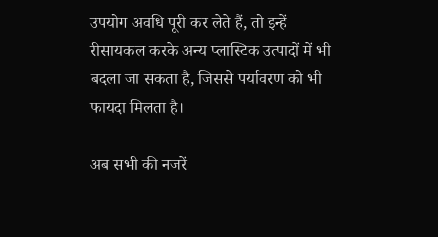उपयोग अवधि पूरी कर लेते हैं, तो इन्हें रीसायकल करके अन्य प्लास्टिक उत्पादों में भी बदला जा सकता है, जिससे पर्यावरण को भी फायदा मिलता है।

अब सभी की नजरें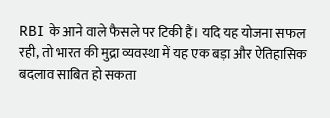RBI के आने वाले फैसले पर टिकी हैं। यदि यह योजना सफल रही, तो भारत की मुद्रा व्यवस्था में यह एक बड़ा और ऐतिहासिक बदलाव साबित हो सकता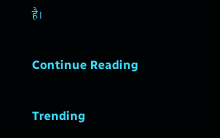है।

Continue Reading

Trending